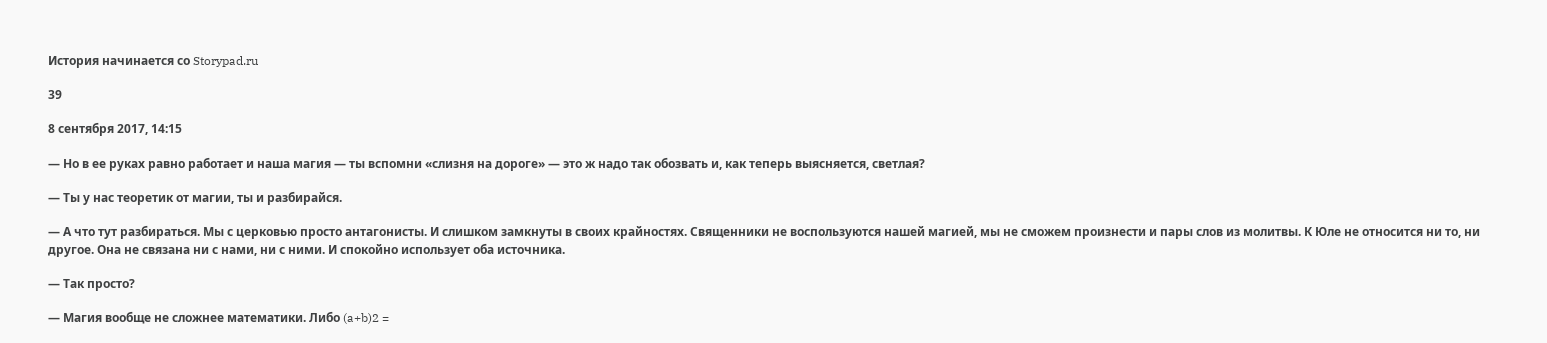История начинается со Storypad.ru

39

8 сентября 2017, 14:15

— Но в ее руках равно работает и наша магия — ты вспомни «слизня на дороге» — это ж надо так обозвать и, как теперь выясняется, светлая?

— Ты у нас теоретик от магии, ты и разбирайся.

— А что тут разбираться. Мы с церковью просто антагонисты. И слишком замкнуты в своих крайностях. Священники не воспользуются нашей магией, мы не сможем произнести и пары слов из молитвы. К Юле не относится ни то, ни другое. Она не связана ни с нами, ни с ними. И спокойно использует оба источника.

— Так просто?

— Магия вообще не сложнее математики. Либо (a+b)2 =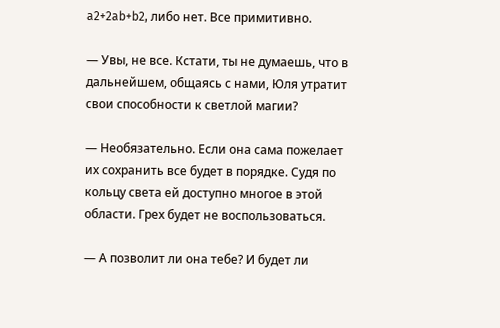a2+2ab+b2, либо нет. Все примитивно.

— Увы, не все. Кстати, ты не думаешь, что в дальнейшем, общаясь с нами, Юля утратит свои способности к светлой магии?

— Необязательно. Если она сама пожелает их сохранить все будет в порядке. Судя по кольцу света ей доступно многое в этой области. Грех будет не воспользоваться.

— А позволит ли она тебе? И будет ли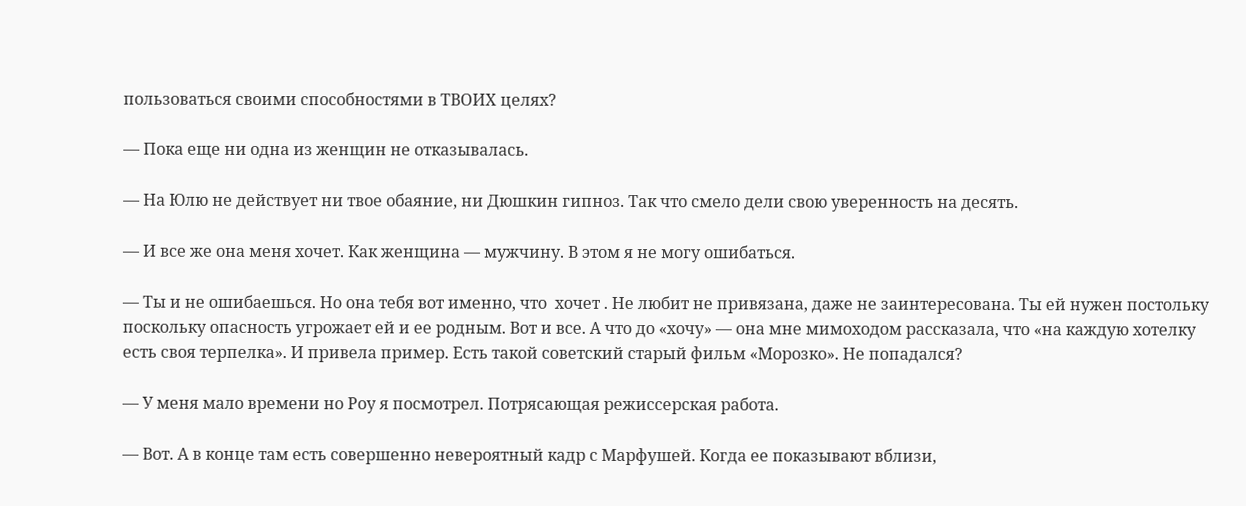пользоваться своими способностями в ТВОИХ целях?

— Пока еще ни одна из женщин не отказывалась.

— На Юлю не действует ни твое обаяние, ни Дюшкин гипноз. Так что смело дели свою уверенность на десять.

— И все же она меня хочет. Как женщина — мужчину. В этом я не могу ошибаться.

— Ты и не ошибаешься. Но она тебя вот именно, что  хочет . Не любит не привязана, даже не заинтересована. Ты ей нужен постольку поскольку опасность угрожает ей и ее родным. Вот и все. А что до «хочу» — она мне мимоходом рассказала, что «на каждую хотелку есть своя терпелка». И привела пример. Есть такой советский старый фильм «Морозко». Не попадался?

— У меня мало времени но Роу я посмотрел. Потрясающая режиссерская работа.

— Вот. А в конце там есть совершенно невероятный кадр с Марфушей. Когда ее показывают вблизи,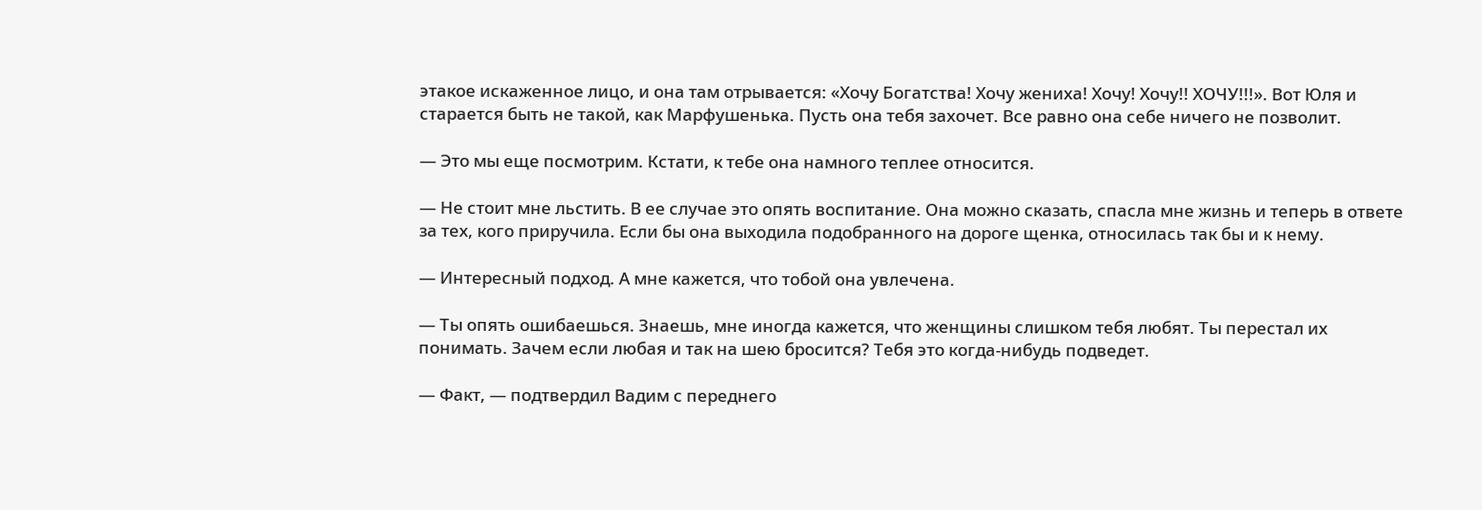этакое искаженное лицо, и она там отрывается: «Хочу Богатства! Хочу жениха! Хочу! Хочу!! ХОЧУ!!!». Вот Юля и старается быть не такой, как Марфушенька. Пусть она тебя захочет. Все равно она себе ничего не позволит.

— Это мы еще посмотрим. Кстати, к тебе она намного теплее относится.

— Не стоит мне льстить. В ее случае это опять воспитание. Она можно сказать, спасла мне жизнь и теперь в ответе за тех, кого приручила. Если бы она выходила подобранного на дороге щенка, относилась так бы и к нему.

— Интересный подход. А мне кажется, что тобой она увлечена.

— Ты опять ошибаешься. Знаешь, мне иногда кажется, что женщины слишком тебя любят. Ты перестал их понимать. Зачем если любая и так на шею бросится? Тебя это когда-нибудь подведет.

— Факт, — подтвердил Вадим с переднего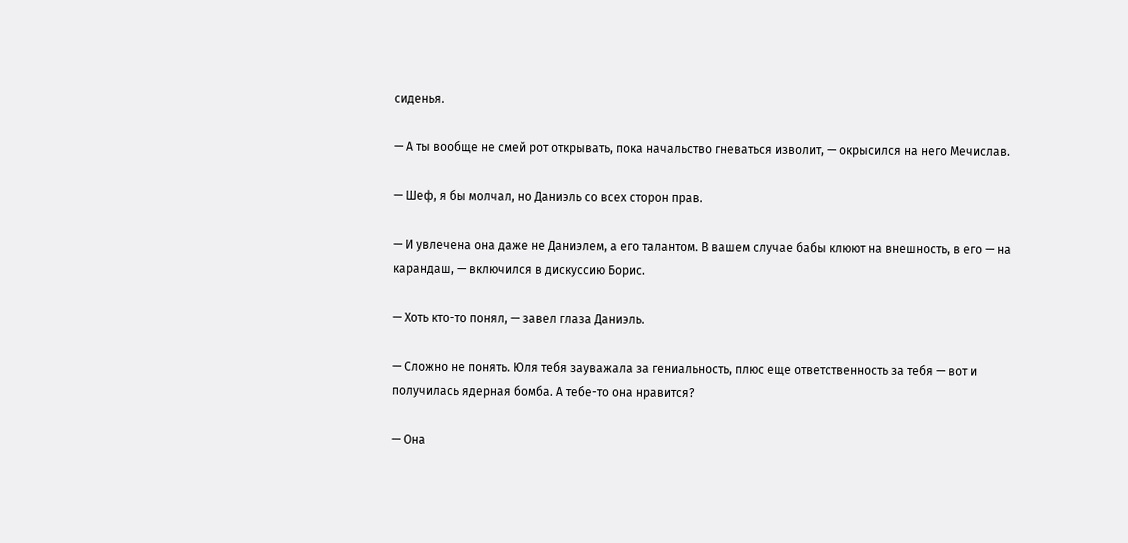сиденья.

— А ты вообще не смей рот открывать, пока начальство гневаться изволит, — окрысился на него Мечислав.

— Шеф, я бы молчал, но Даниэль со всех сторон прав.

— И увлечена она даже не Даниэлем, а его талантом. В вашем случае бабы клюют на внешность, в его — на карандаш, — включился в дискуссию Борис.

— Хоть кто-то понял, — завел глаза Даниэль.

— Сложно не понять. Юля тебя зауважала за гениальность, плюс еще ответственность за тебя — вот и получилась ядерная бомба. А тебе-то она нравится?

— Она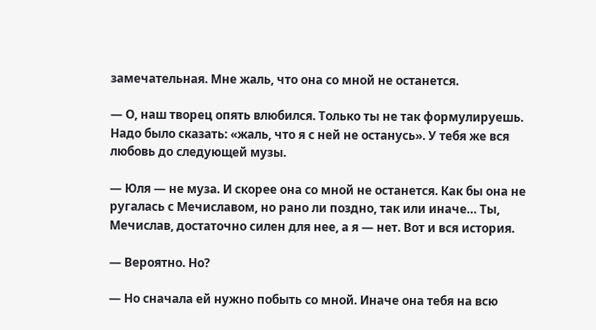замечательная. Мне жаль, что она со мной не останется.

— О, наш творец опять влюбился. Только ты не так формулируешь. Надо было сказать: «жаль, что я с ней не останусь». У тебя же вся любовь до следующей музы.

— Юля — не муза. И скорее она со мной не останется. Как бы она не ругалась с Мечиславом, но рано ли поздно, так или иначе… Ты, Мечислав, достаточно силен для нее, а я — нет. Вот и вся история.

— Вероятно. Но?

— Но сначала ей нужно побыть со мной. Иначе она тебя на всю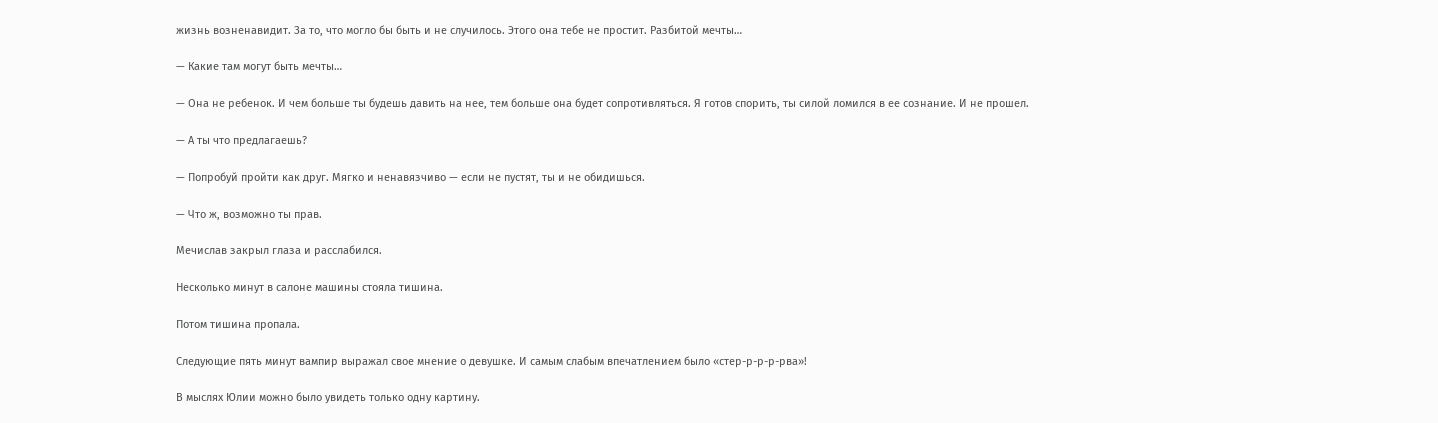жизнь возненавидит. За то, что могло бы быть и не случилось. Этого она тебе не простит. Разбитой мечты…

— Какие там могут быть мечты…

— Она не ребенок. И чем больше ты будешь давить на нее, тем больше она будет сопротивляться. Я готов спорить, ты силой ломился в ее сознание. И не прошел.

— А ты что предлагаешь?

— Попробуй пройти как друг. Мягко и ненавязчиво — если не пустят, ты и не обидишься.

— Что ж, возможно ты прав.

Мечислав закрыл глаза и расслабился.

Несколько минут в салоне машины стояла тишина.

Потом тишина пропала.

Следующие пять минут вампир выражал свое мнение о девушке. И самым слабым впечатлением было «стер-р-р-р-рва»!

В мыслях Юлии можно было увидеть только одну картину.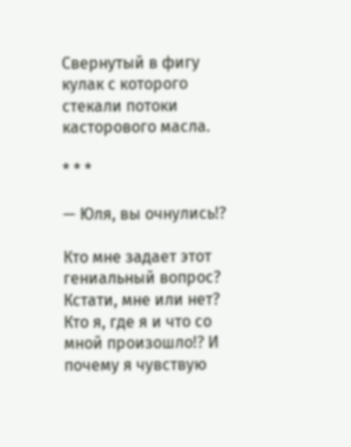Свернутый в фигу кулак с которого стекали потоки касторового масла.

* * *

— Юля, вы очнулись!?

Кто мне задает этот гениальный вопрос? Кстати, мне или нет? Кто я, где я и что со мной произошло!? И почему я чувствую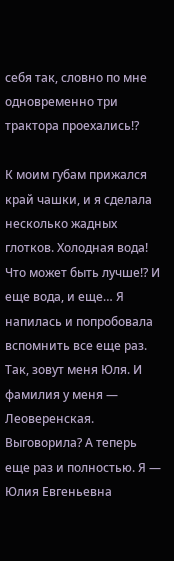себя так, словно по мне одновременно три трактора проехались!?

К моим губам прижался край чашки, и я сделала несколько жадных глотков. Холодная вода! Что может быть лучше!? И еще вода, и еще… Я напилась и попробовала вспомнить все еще раз. Так, зовут меня Юля. И фамилия у меня — Леоверенская. Выговорила? А теперь еще раз и полностью. Я — Юлия Евгеньевна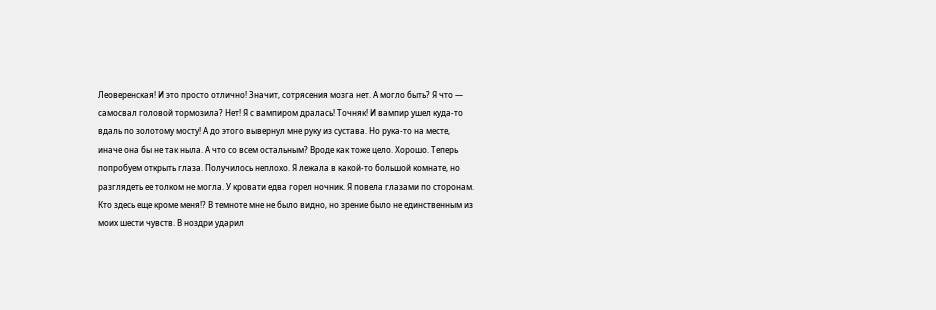Леоверенская! И это просто отлично! Значит, сотрясения мозга нет. А могло быть? Я что — самосвал головой тормозила? Нет! Я с вампиром дралась! Точняк! И вампир ушел куда-то вдаль по золотому мосту! А до этого вывернул мне руку из сустава. Но рука-то на месте, иначе она бы не так ныла. А что со всем остальным? Вроде как тоже цело. Хорошо. Теперь попробуем открыть глаза. Получилось неплохо. Я лежала в какой-то большой комнате, но разглядеть ее толком не могла. У кровати едва горел ночник. Я повела глазами по сторонам. Кто здесь еще кроме меня!? В темноте мне не было видно, но зрение было не единственным из моих шести чувств. В ноздри ударил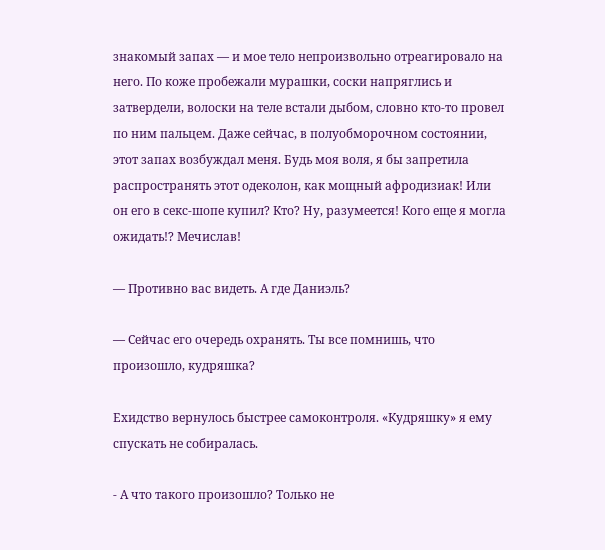знакомый запах — и мое тело непроизвольно отреагировало на него. По коже пробежали мурашки, соски напряглись и затвердели, волоски на теле встали дыбом, словно кто-то провел по ним пальцем. Даже сейчас, в полуобморочном состоянии, этот запах возбуждал меня. Будь моя воля, я бы запретила распространять этот одеколон, как мощный афродизиак! Или он его в секс-шопе купил? Кто? Ну, разумеется! Кого еще я могла ожидать!? Мечислав!

— Противно вас видеть. А где Даниэль?

— Сейчас его очередь охранять. Ты все помнишь, что произошло, кудряшка?

Ехидство вернулось быстрее самоконтроля. «Кудряшку» я ему спускать не собиралась.

- А что такого произошло? Только не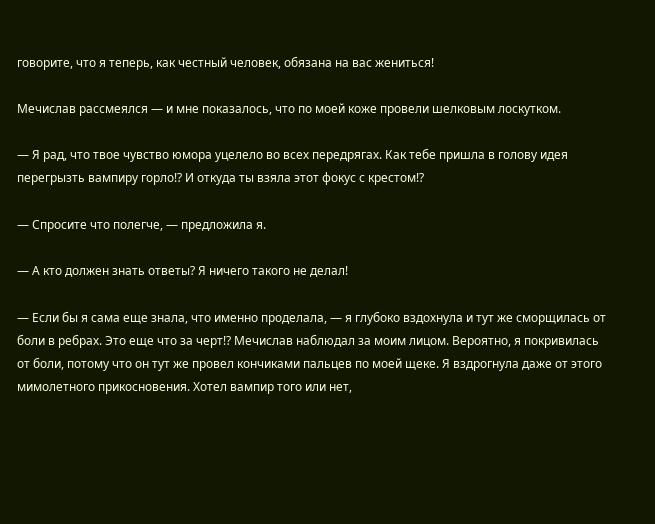говорите, что я теперь, как честный человек, обязана на вас жениться!

Мечислав рассмеялся — и мне показалось, что по моей коже провели шелковым лоскутком.

— Я рад, что твое чувство юмора уцелело во всех передрягах. Как тебе пришла в голову идея перегрызть вампиру горло!? И откуда ты взяла этот фокус с крестом!?

— Спросите что полегче, — предложила я.

— А кто должен знать ответы? Я ничего такого не делал!

— Если бы я сама еще знала, что именно проделала, — я глубоко вздохнула и тут же сморщилась от боли в ребрах. Это еще что за черт!? Мечислав наблюдал за моим лицом. Вероятно, я покривилась от боли, потому что он тут же провел кончиками пальцев по моей щеке. Я вздрогнула даже от этого мимолетного прикосновения. Хотел вампир того или нет,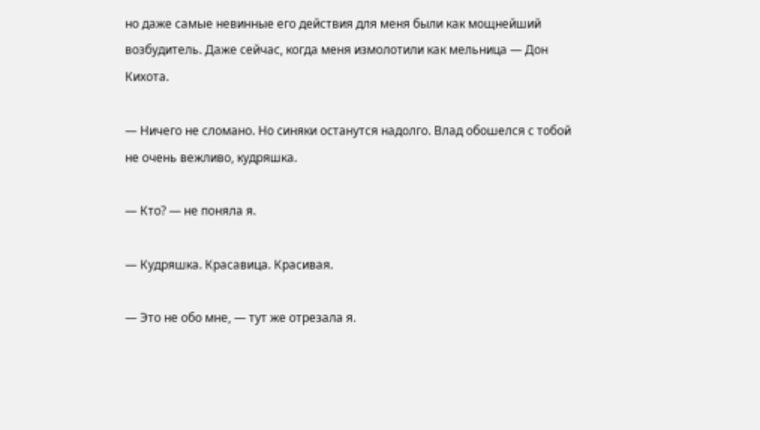но даже самые невинные его действия для меня были как мощнейший возбудитель. Даже сейчас, когда меня измолотили как мельница — Дон Кихота.

— Ничего не сломано. Но синяки останутся надолго. Влад обошелся с тобой не очень вежливо, кудряшка.

— Кто? — не поняла я.

— Кудряшка. Красавица. Красивая.

— Это не обо мне, — тут же отрезала я.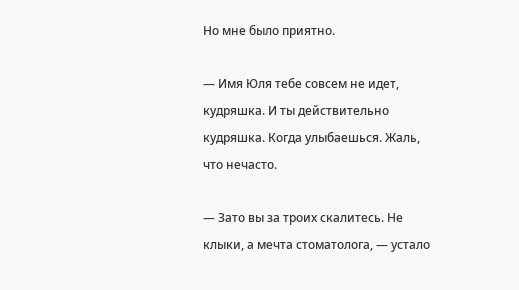Но мне было приятно.

— Имя Юля тебе совсем не идет, кудряшка. И ты действительно кудряшка. Когда улыбаешься. Жаль, что нечасто.

— Зато вы за троих скалитесь. Не клыки, а мечта стоматолога, — устало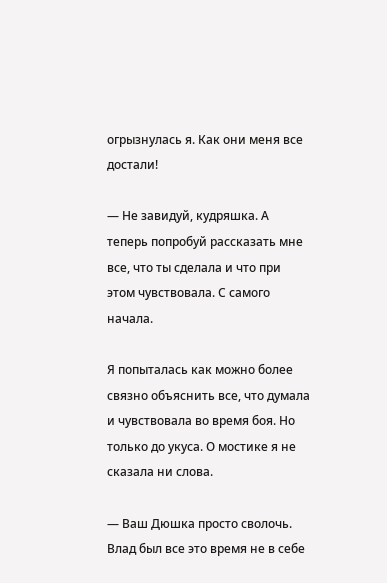огрызнулась я. Как они меня все достали!

— Не завидуй, кудряшка. А теперь попробуй рассказать мне все, что ты сделала и что при этом чувствовала. С самого начала.

Я попыталась как можно более связно объяснить все, что думала и чувствовала во время боя. Но только до укуса. О мостике я не сказала ни слова.

— Ваш Дюшка просто сволочь. Влад был все это время не в себе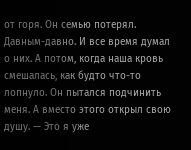от горя. Он семью потерял. Давным-давно. И все время думал о них. А потом, когда наша кровь смешалась, как будто что-то лопнуло. Он пытался подчинить меня. А вместо этого открыл свою душу. — Это я уже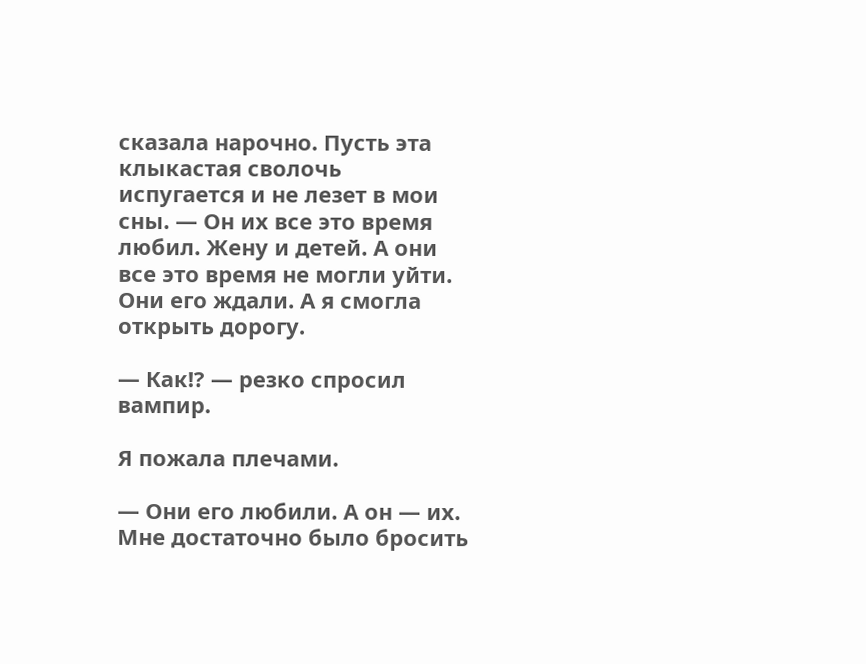сказала нарочно. Пусть эта клыкастая сволочь испугается и не лезет в мои сны. — Он их все это время любил. Жену и детей. А они все это время не могли уйти. Они его ждали. А я смогла открыть дорогу.

— Как!? — резко спросил вампир.

Я пожала плечами.

— Они его любили. А он — их. Мне достаточно было бросить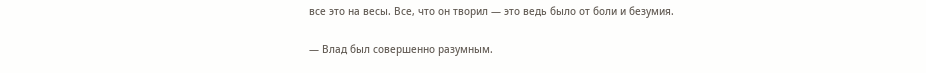все это на весы. Все, что он творил — это ведь было от боли и безумия.

— Влад был совершенно разумным.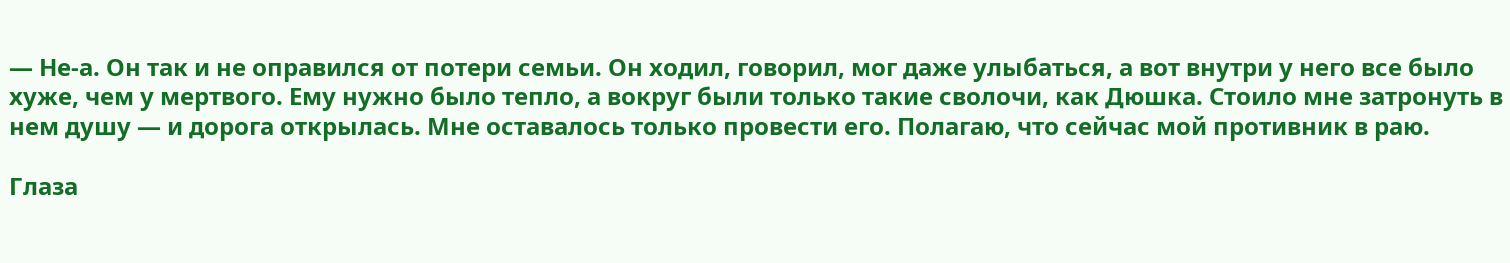— Не-а. Он так и не оправился от потери семьи. Он ходил, говорил, мог даже улыбаться, а вот внутри у него все было хуже, чем у мертвого. Ему нужно было тепло, а вокруг были только такие сволочи, как Дюшка. Стоило мне затронуть в нем душу — и дорога открылась. Мне оставалось только провести его. Полагаю, что сейчас мой противник в раю.

Глаза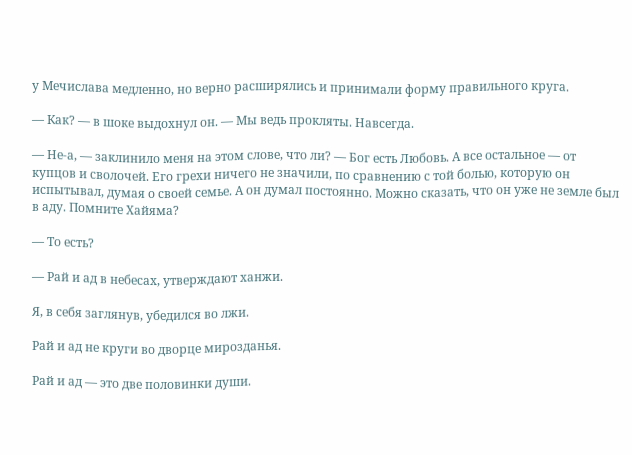у Мечислава медленно, но верно расширялись и принимали форму правильного круга.

— Как? — в шоке выдохнул он. — Мы ведь прокляты. Навсегда.

— Не-а, — заклинило меня на этом слове, что ли? — Бог есть Любовь. А все остальное — от купцов и сволочей. Его грехи ничего не значили, по сравнению с той болью, которую он испытывал, думая о своей семье. А он думал постоянно. Можно сказать, что он уже не земле был в аду. Помните Хайяма?

— То есть?

— Рай и ад в небесах, утверждают ханжи.

Я, в себя заглянув, убедился во лжи.

Рай и ад не круги во дворце мирозданья.

Рай и ад — это две половинки души.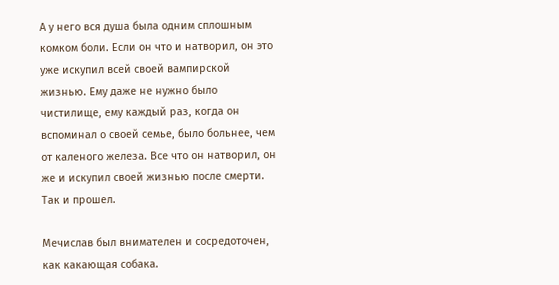А у него вся душа была одним сплошным комком боли. Если он что и натворил, он это уже искупил всей своей вампирской жизнью. Ему даже не нужно было чистилище, ему каждый раз, когда он вспоминал о своей семье, было больнее, чем от каленого железа. Все что он натворил, он же и искупил своей жизнью после смерти. Так и прошел.

Мечислав был внимателен и сосредоточен, как какающая собака.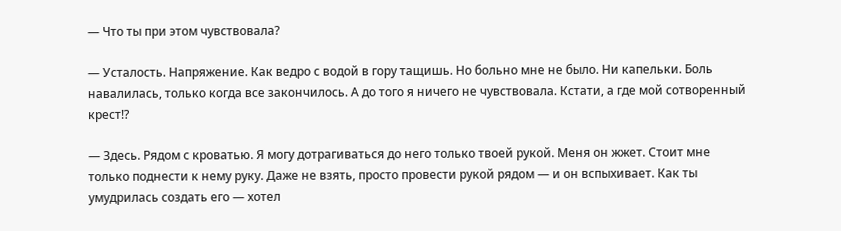— Что ты при этом чувствовала?

— Усталость. Напряжение. Как ведро с водой в гору тащишь. Но больно мне не было. Ни капельки. Боль навалилась, только когда все закончилось. А до того я ничего не чувствовала. Кстати, а где мой сотворенный крест!?

— Здесь. Рядом с кроватью. Я могу дотрагиваться до него только твоей рукой. Меня он жжет. Стоит мне только поднести к нему руку. Даже не взять, просто провести рукой рядом — и он вспыхивает. Как ты умудрилась создать его — хотел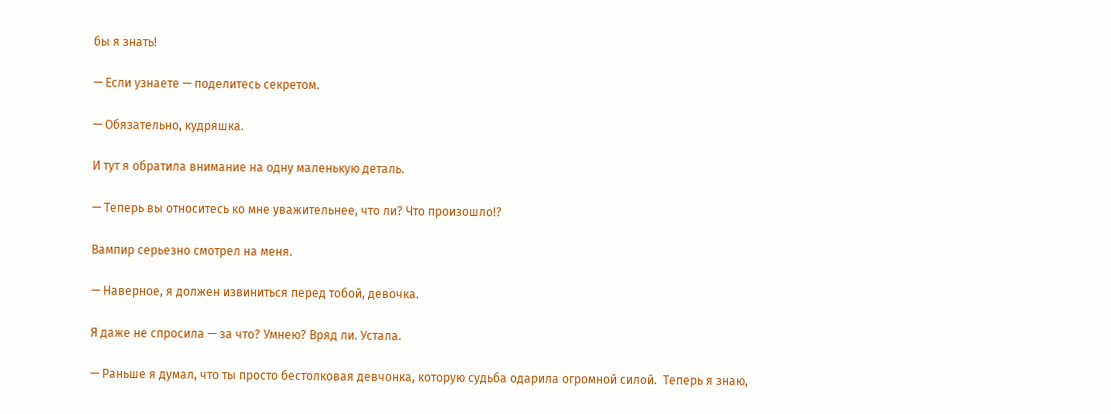бы я знать!

— Если узнаете — поделитесь секретом.

— Обязательно, кудряшка.

И тут я обратила внимание на одну маленькую деталь.

— Теперь вы относитесь ко мне уважительнее, что ли? Что произошло!?

Вампир серьезно смотрел на меня.

— Наверное, я должен извиниться перед тобой, девочка.

Я даже не спросила — за что? Умнею? Вряд ли. Устала.

— Раньше я думал, что ты просто бестолковая девчонка, которую судьба одарила огромной силой.  Теперь я знаю,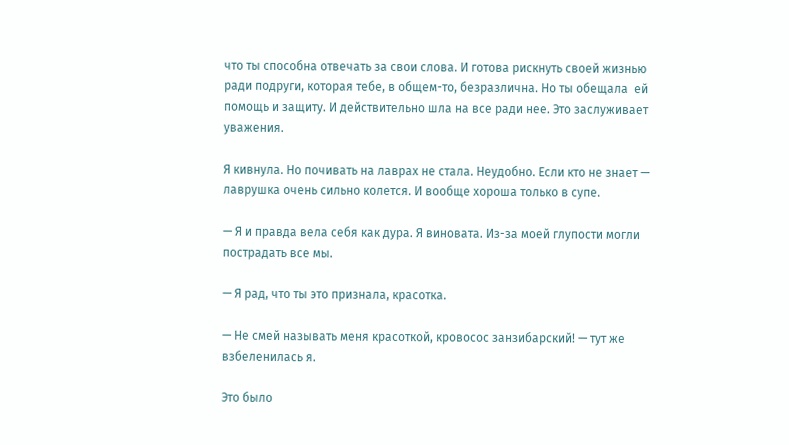что ты способна отвечать за свои слова. И готова рискнуть своей жизнью ради подруги, которая тебе, в общем-то, безразлична. Но ты обещала  ей помощь и защиту. И действительно шла на все ради нее. Это заслуживает уважения.

Я кивнула. Но почивать на лаврах не стала. Неудобно. Если кто не знает — лаврушка очень сильно колется. И вообще хороша только в супе.

— Я и правда вела себя как дура. Я виновата. Из-за моей глупости могли пострадать все мы.

— Я рад, что ты это признала, красотка.

— Не смей называть меня красоткой, кровосос занзибарский! — тут же взбеленилась я.

Это было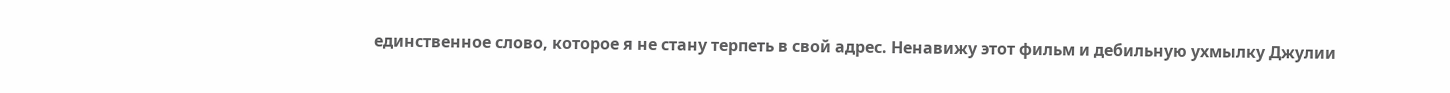единственное слово, которое я не стану терпеть в свой адрес. Ненавижу этот фильм и дебильную ухмылку Джулии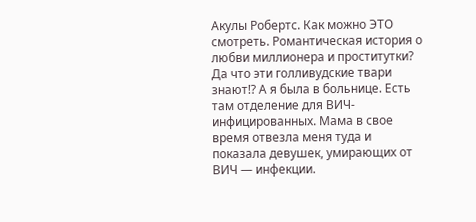Акулы Робертс. Как можно ЭТО смотреть. Романтическая история о любви миллионера и проститутки? Да что эти голливудские твари знают!? А я была в больнице. Есть там отделение для ВИЧ-инфицированных. Мама в свое время отвезла меня туда и показала девушек, умирающих от ВИЧ — инфекции.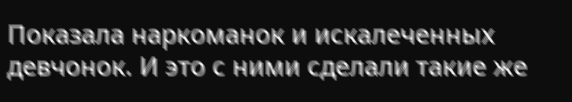Показала наркоманок и искалеченных девчонок. И это с ними сделали такие же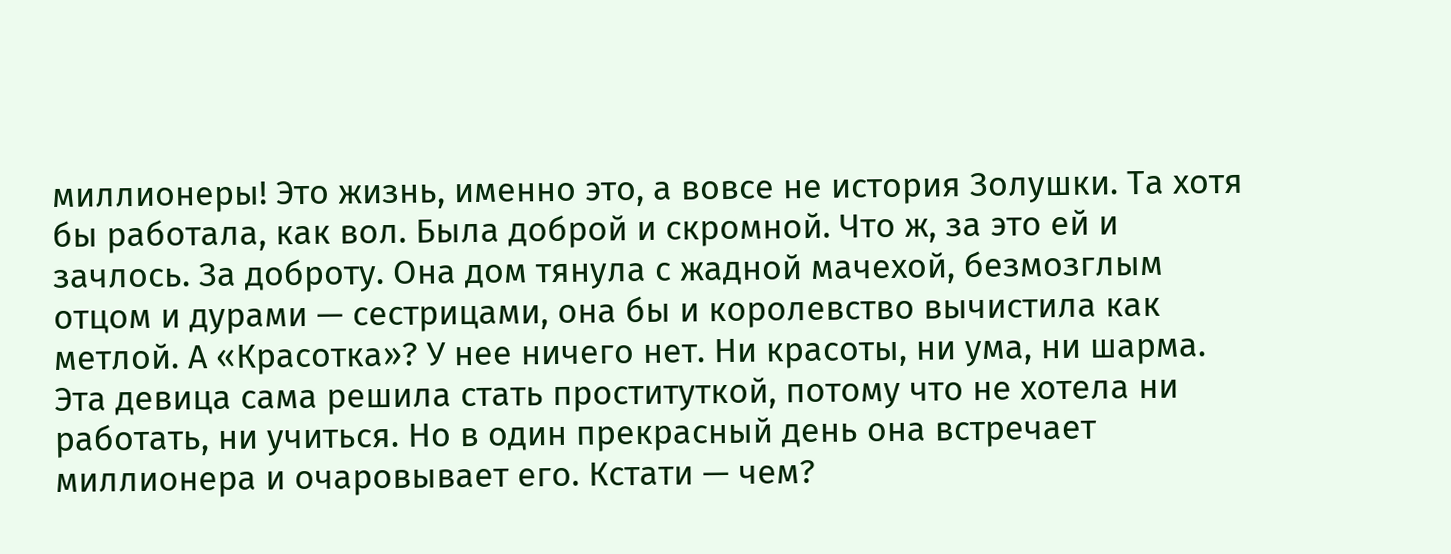миллионеры! Это жизнь, именно это, а вовсе не история Золушки. Та хотя бы работала, как вол. Была доброй и скромной. Что ж, за это ей и зачлось. За доброту. Она дом тянула с жадной мачехой, безмозглым отцом и дурами — сестрицами, она бы и королевство вычистила как метлой. А «Красотка»? У нее ничего нет. Ни красоты, ни ума, ни шарма. Эта девица сама решила стать проституткой, потому что не хотела ни работать, ни учиться. Но в один прекрасный день она встречает миллионера и очаровывает его. Кстати — чем?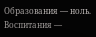Образования — ноль. Воспитания —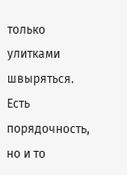только улитками швыряться. Есть порядочность, но и то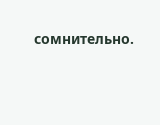сомнительно.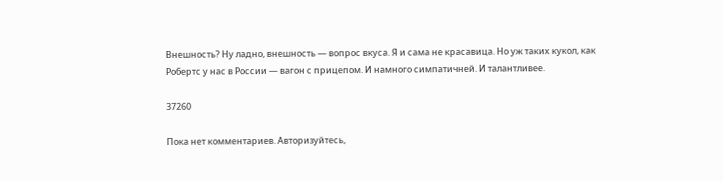Внешность? Ну ладно, внешность — вопрос вкуса. Я и сама не красавица. Но уж таких кукол, как Робертс у нас в России — вагон с прицепом. И намного симпатичней. И талантливее.

37260

Пока нет комментариев. Авторизуйтесь,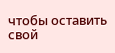чтобы оставить свой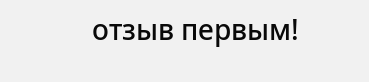отзыв первым!